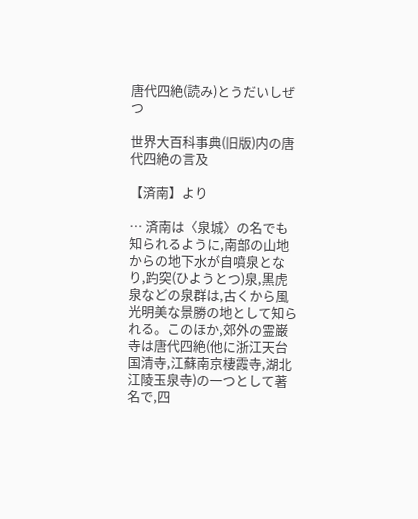唐代四絶(読み)とうだいしぜつ

世界大百科事典(旧版)内の唐代四絶の言及

【済南】より

… 済南は〈泉城〉の名でも知られるように,南部の山地からの地下水が自噴泉となり,趵突(ひようとつ)泉,黒虎泉などの泉群は,古くから風光明美な景勝の地として知られる。このほか,郊外の霊巌寺は唐代四絶(他に浙江天台国清寺,江蘇南京棲霞寺,湖北江陵玉泉寺)の一つとして著名で,四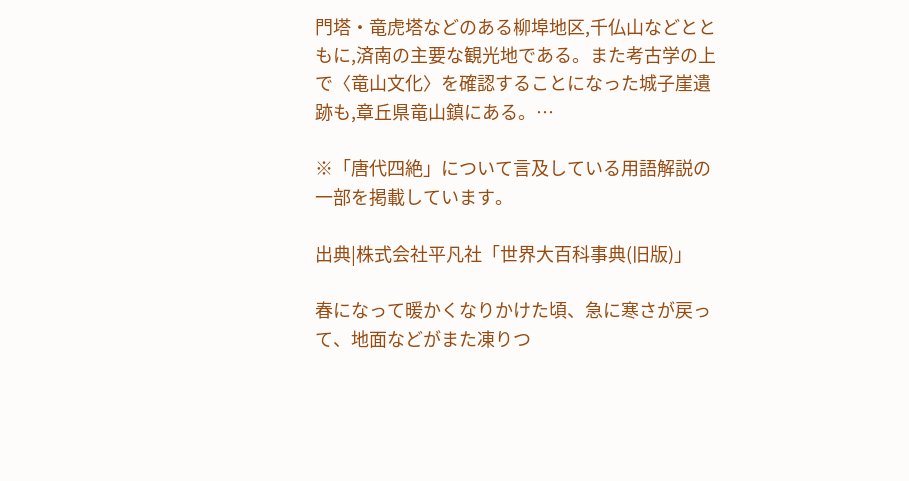門塔・竜虎塔などのある柳埠地区,千仏山などとともに,済南の主要な観光地である。また考古学の上で〈竜山文化〉を確認することになった城子崖遺跡も,章丘県竜山鎮にある。…

※「唐代四絶」について言及している用語解説の一部を掲載しています。

出典|株式会社平凡社「世界大百科事典(旧版)」

春になって暖かくなりかけた頃、急に寒さが戻って、地面などがまた凍りつ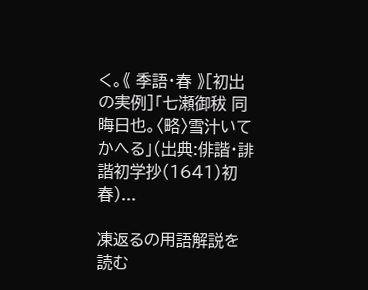く。《 季語・春 》[初出の実例]「七瀬御秡 同晦日也。〈略〉雪汁いてかへる」(出典:俳諧・誹諧初学抄(1641)初春)...

凍返るの用語解説を読む